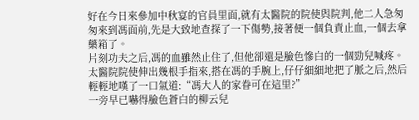好在今日來參加中秋宴的官員里面,就有太醫院的院使與院判,他二人急匆匆來到馮面前,先是大致地查探了一下傷勢,接著便一個負責止血,一個去拿藥箱了。
片刻功夫之后,馮的血雖然止住了,但他卻還是臉色慘白的一個勁兒喊疼。
太醫院院使伸出幾根手指來,搭在馮的手腕上,仔仔細細地把了脈之后,然后輕輕地嘆了一口氣道:“馮大人的家眷可在這里?”
一旁早已嚇得臉色蒼白的柳云兒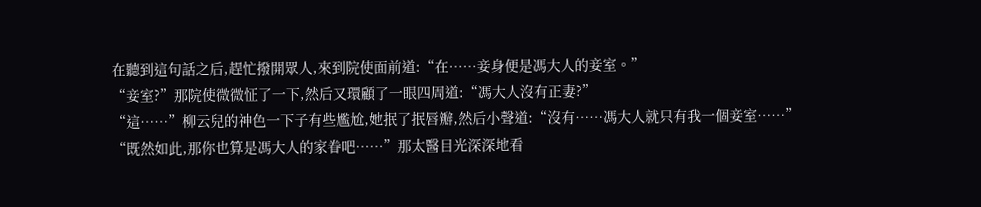在聽到這句話之后,趕忙撥開眾人,來到院使面前道:“在……妾身便是馮大人的妾室。”
“妾室?”那院使微微怔了一下,然后又環顧了一眼四周道:“馮大人沒有正妻?”
“這……”柳云兒的神色一下子有些尷尬,她抿了抿唇瓣,然后小聲道:“沒有……馮大人就只有我一個妾室……”
“既然如此,那你也算是馮大人的家眷吧……”那太醫目光深深地看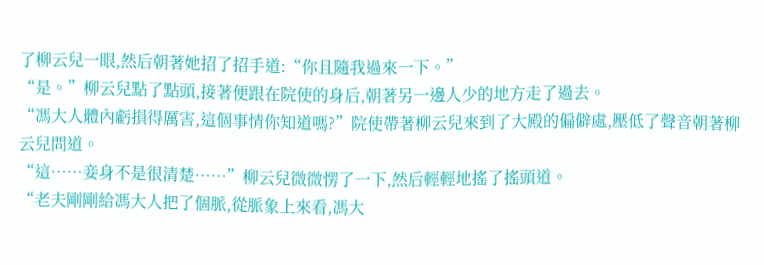了柳云兒一眼,然后朝著她招了招手道:“你且隨我過來一下。”
“是。”柳云兒點了點頭,接著便跟在院使的身后,朝著另一邊人少的地方走了過去。
“馮大人體內虧損得厲害,這個事情你知道嗎?”院使帶著柳云兒來到了大殿的偏僻處,壓低了聲音朝著柳云兒問道。
“這……妾身不是很清楚……”柳云兒微微愣了一下,然后輕輕地搖了搖頭道。
“老夫剛剛給馮大人把了個脈,從脈象上來看,馮大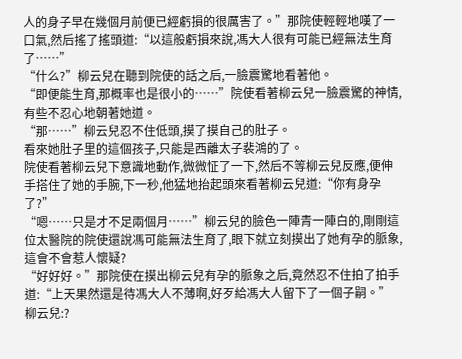人的身子早在幾個月前便已經虧損的很厲害了。”那院使輕輕地嘆了一口氣,然后搖了搖頭道:“以這般虧損來說,馮大人很有可能已經無法生育了……”
“什么?”柳云兒在聽到院使的話之后,一臉震驚地看著他。
“即便能生育,那概率也是很小的……”院使看著柳云兒一臉震驚的神情,有些不忍心地朝著她道。
“那……”柳云兒忍不住低頭,摸了摸自己的肚子。
看來她肚子里的這個孩子,只能是西離太子裴鴻的了。
院使看著柳云兒下意識地動作,微微怔了一下,然后不等柳云兒反應,便伸手搭住了她的手腕,下一秒,他猛地抬起頭來看著柳云兒道:“你有身孕了?”
“嗯……只是才不足兩個月……”柳云兒的臉色一陣青一陣白的,剛剛這位太醫院的院使還說馮可能無法生育了,眼下就立刻摸出了她有孕的脈象,這會不會惹人懷疑?
“好好好。”那院使在摸出柳云兒有孕的脈象之后,竟然忍不住拍了拍手道:“上天果然還是待馮大人不薄啊,好歹給馮大人留下了一個子嗣。”
柳云兒:?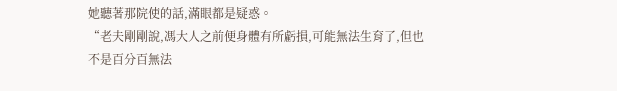她聽著那院使的話,滿眼都是疑惑。
“老夫剛剛說,馮大人之前便身體有所虧損,可能無法生育了,但也不是百分百無法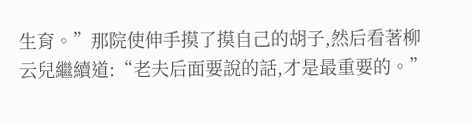生育。”那院使伸手摸了摸自己的胡子,然后看著柳云兒繼續道:“老夫后面要說的話,才是最重要的。”